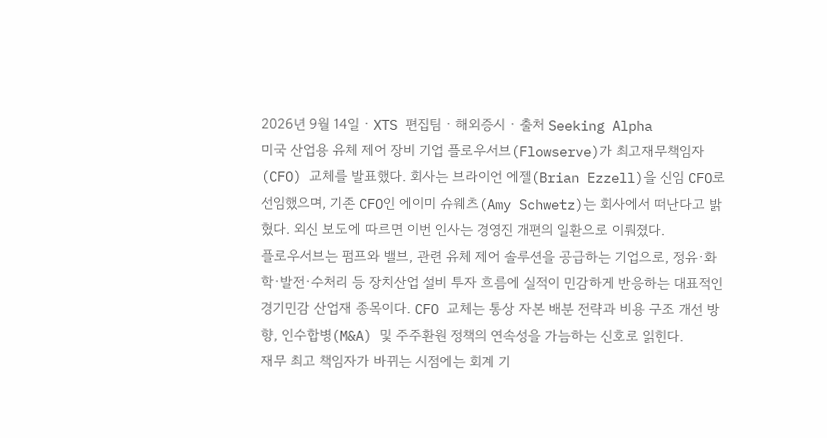2026년 9월 14일 · XTS 편집팀 · 해외증시 · 출처 Seeking Alpha
미국 산업용 유체 제어 장비 기업 플로우서브(Flowserve)가 최고재무책임자(CFO) 교체를 발표했다. 회사는 브라이언 에젤(Brian Ezzell)을 신임 CFO로 선임했으며, 기존 CFO인 에이미 슈웨츠(Amy Schwetz)는 회사에서 떠난다고 밝혔다. 외신 보도에 따르면 이번 인사는 경영진 개편의 일환으로 이뤄졌다.
플로우서브는 펌프와 밸브, 관련 유체 제어 솔루션을 공급하는 기업으로, 정유·화학·발전·수처리 등 장치산업 설비 투자 흐름에 실적이 민감하게 반응하는 대표적인 경기민감 산업재 종목이다. CFO 교체는 통상 자본 배분 전략과 비용 구조 개선 방향, 인수합병(M&A) 및 주주환원 정책의 연속성을 가늠하는 신호로 읽힌다.
재무 최고 책임자가 바뀌는 시점에는 회계 기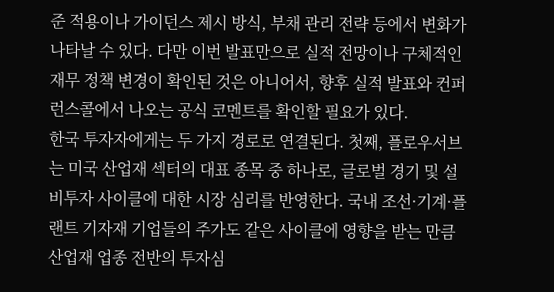준 적용이나 가이던스 제시 방식, 부채 관리 전략 등에서 변화가 나타날 수 있다. 다만 이번 발표만으로 실적 전망이나 구체적인 재무 정책 변경이 확인된 것은 아니어서, 향후 실적 발표와 컨퍼런스콜에서 나오는 공식 코멘트를 확인할 필요가 있다.
한국 투자자에게는 두 가지 경로로 연결된다. 첫째, 플로우서브는 미국 산업재 섹터의 대표 종목 중 하나로, 글로벌 경기 및 설비투자 사이클에 대한 시장 심리를 반영한다. 국내 조선·기계·플랜트 기자재 기업들의 주가도 같은 사이클에 영향을 받는 만큼 산업재 업종 전반의 투자심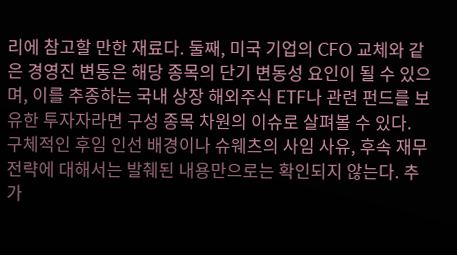리에 참고할 만한 재료다. 둘째, 미국 기업의 CFO 교체와 같은 경영진 변동은 해당 종목의 단기 변동성 요인이 될 수 있으며, 이를 추종하는 국내 상장 해외주식 ETF나 관련 펀드를 보유한 투자자라면 구성 종목 차원의 이슈로 살펴볼 수 있다.
구체적인 후임 인선 배경이나 슈웨츠의 사임 사유, 후속 재무 전략에 대해서는 발췌된 내용만으로는 확인되지 않는다. 추가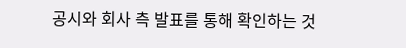공시와 회사 측 발표를 통해 확인하는 것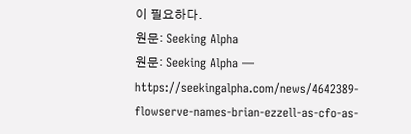이 필요하다.
원문: Seeking Alpha
원문: Seeking Alpha — https://seekingalpha.com/news/4642389-flowserve-names-brian-ezzell-as-cfo-as-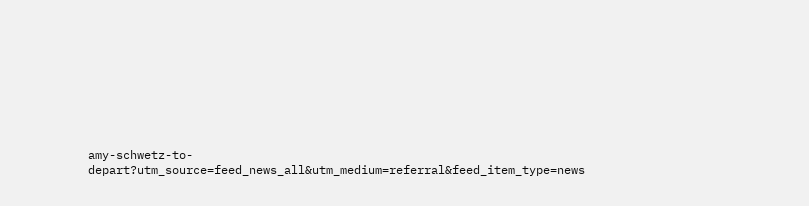amy-schwetz-to-depart?utm_source=feed_news_all&utm_medium=referral&feed_item_type=news